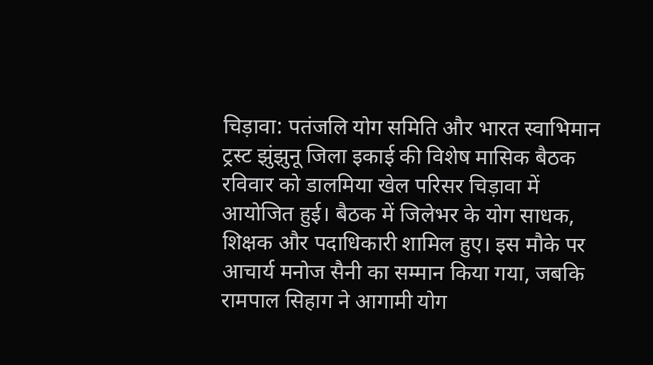चिड़ावा: पतंजलि योग समिति और भारत स्वाभिमान ट्रस्ट झुंझुनू जिला इकाई की विशेष मासिक बैठक रविवार को डालमिया खेल परिसर चिड़ावा में आयोजित हुई। बैठक में जिलेभर के योग साधक, शिक्षक और पदाधिकारी शामिल हुए। इस मौके पर आचार्य मनोज सैनी का सम्मान किया गया, जबकि रामपाल सिहाग ने आगामी योग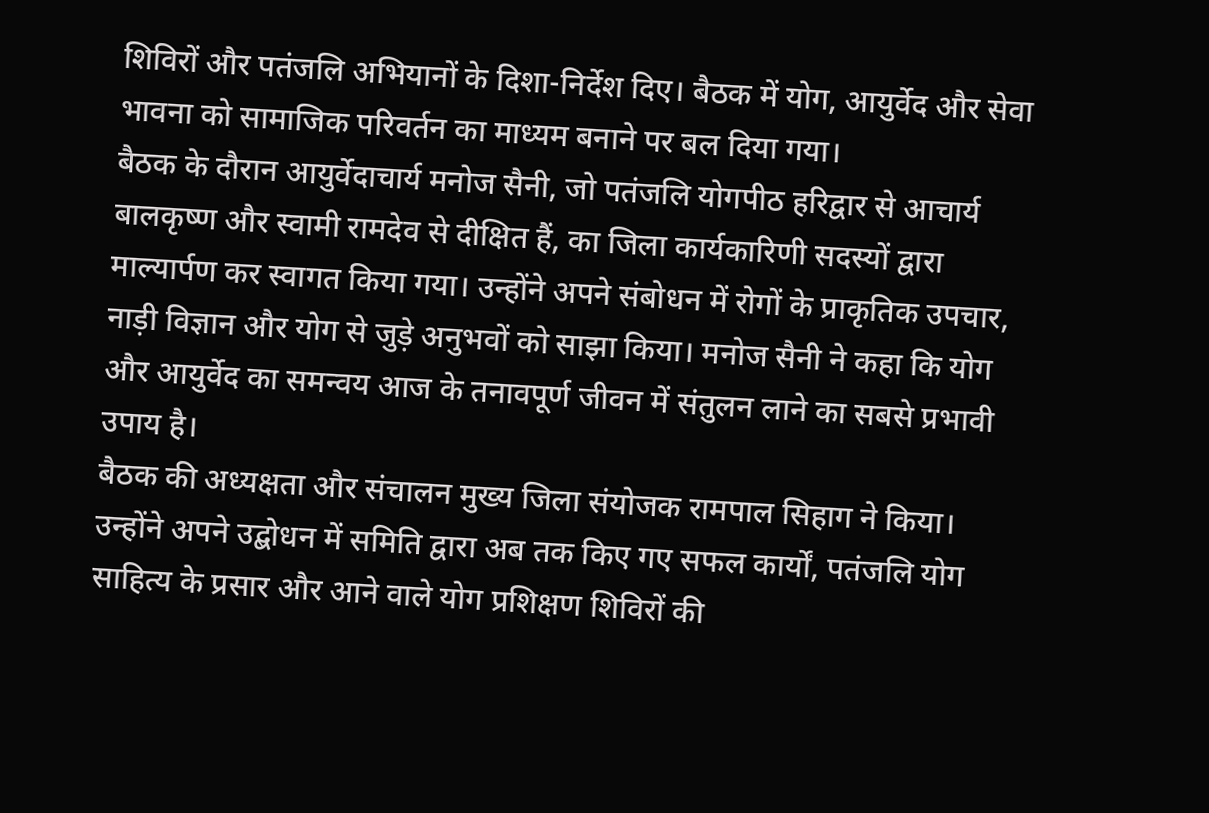शिविरों और पतंजलि अभियानों के दिशा-निर्देश दिए। बैठक में योग, आयुर्वेद और सेवा भावना को सामाजिक परिवर्तन का माध्यम बनाने पर बल दिया गया।
बैठक के दौरान आयुर्वेदाचार्य मनोज सैनी, जो पतंजलि योगपीठ हरिद्वार से आचार्य बालकृष्ण और स्वामी रामदेव से दीक्षित हैं, का जिला कार्यकारिणी सदस्यों द्वारा माल्यार्पण कर स्वागत किया गया। उन्होंने अपने संबोधन में रोगों के प्राकृतिक उपचार, नाड़ी विज्ञान और योग से जुड़े अनुभवों को साझा किया। मनोज सैनी ने कहा कि योग और आयुर्वेद का समन्वय आज के तनावपूर्ण जीवन में संतुलन लाने का सबसे प्रभावी उपाय है।
बैठक की अध्यक्षता और संचालन मुख्य जिला संयोजक रामपाल सिहाग ने किया। उन्होंने अपने उद्बोधन में समिति द्वारा अब तक किए गए सफल कार्यों, पतंजलि योग साहित्य के प्रसार और आने वाले योग प्रशिक्षण शिविरों की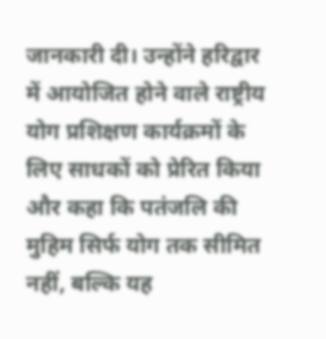जानकारी दी। उन्होंने हरिद्वार में आयोजित होने वाले राष्ट्रीय योग प्रशिक्षण कार्यक्रमों के लिए साधकों को प्रेरित किया और कहा कि पतंजलि की मुहिम सिर्फ योग तक सीमित नहीं, बल्कि यह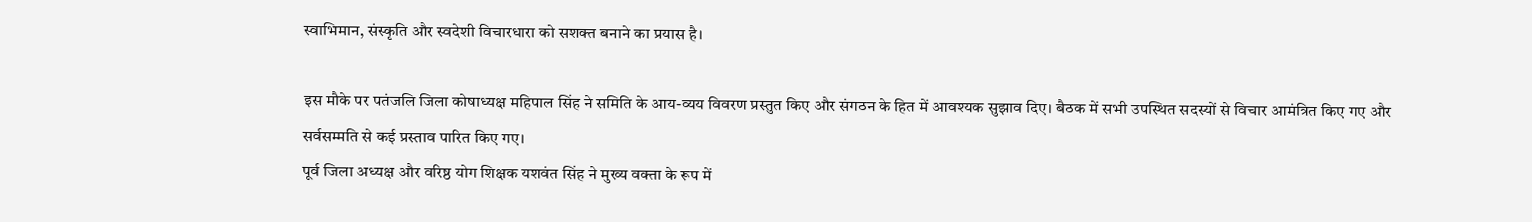स्वाभिमान, संस्कृति और स्वदेशी विचारधारा को सशक्त बनाने का प्रयास है।

इस मौके पर पतंजलि जिला कोषाध्यक्ष महिपाल सिंह ने समिति के आय-व्यय विवरण प्रस्तुत किए और संगठन के हित में आवश्यक सुझाव दिए। बैठक में सभी उपस्थित सदस्यों से विचार आमंत्रित किए गए और सर्वसम्मति से कई प्रस्ताव पारित किए गए।
पूर्व जिला अध्यक्ष और वरिष्ठ योग शिक्षक यशवंत सिंह ने मुख्य वक्ता के रूप में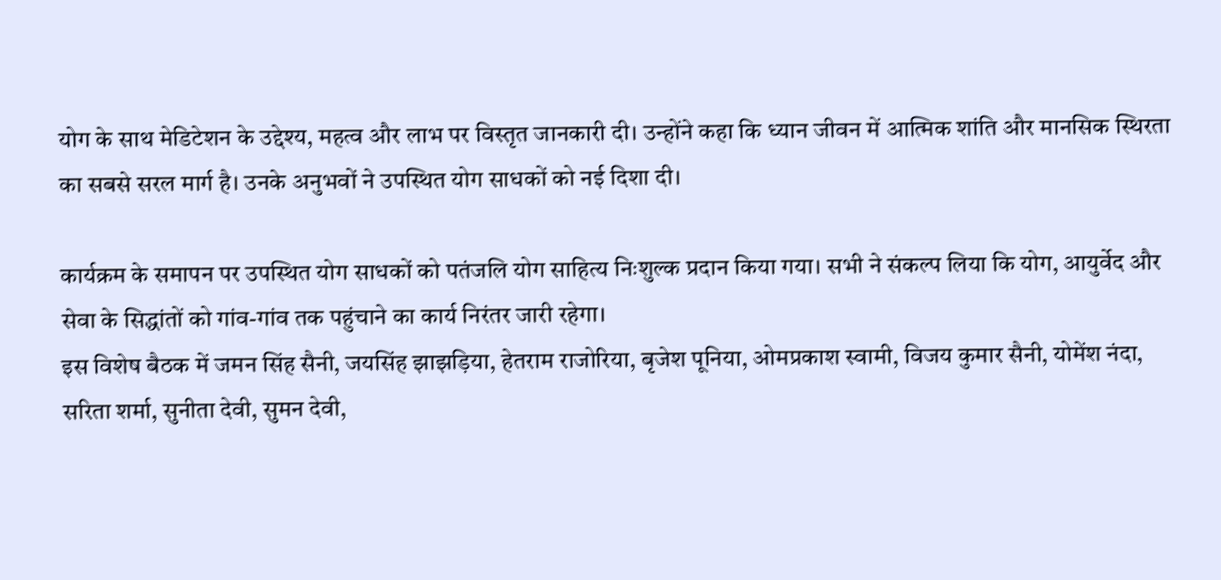योग के साथ मेडिटेशन के उद्देश्य, महत्व और लाभ पर विस्तृत जानकारी दी। उन्होंने कहा कि ध्यान जीवन में आत्मिक शांति और मानसिक स्थिरता का सबसे सरल मार्ग है। उनके अनुभवों ने उपस्थित योग साधकों को नई दिशा दी।

कार्यक्रम के समापन पर उपस्थित योग साधकों को पतंजलि योग साहित्य निःशुल्क प्रदान किया गया। सभी ने संकल्प लिया कि योग, आयुर्वेद और सेवा के सिद्धांतों को गांव-गांव तक पहुंचाने का कार्य निरंतर जारी रहेगा।
इस विशेष बैठक में जमन सिंह सैनी, जयसिंह झाझड़िया, हेतराम राजोरिया, बृजेश पूनिया, ओमप्रकाश स्वामी, विजय कुमार सैनी, योमेंश नंदा, सरिता शर्मा, सुनीता देवी, सुमन देवी,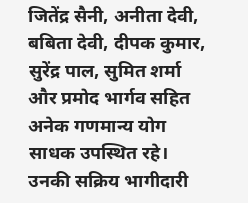जितेंद्र सैनी, अनीता देवी, बबिता देवी, दीपक कुमार, सुरेंद्र पाल, सुमित शर्मा और प्रमोद भार्गव सहित अनेक गणमान्य योग साधक उपस्थित रहे। उनकी सक्रिय भागीदारी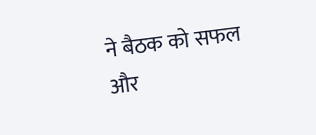ने बैठक को सफल और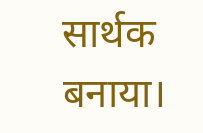सार्थक बनाया।